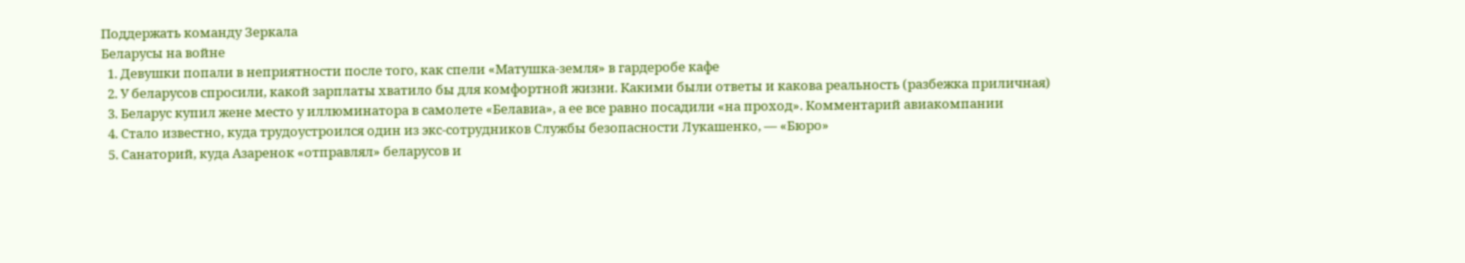Поддержать команду Зеркала
Беларусы на войне
  1. Девушки попали в неприятности после того, как спели «Матушка-земля» в гардеробе кафе
  2. У беларусов спросили, какой зарплаты хватило бы для комфортной жизни. Какими были ответы и какова реальность (разбежка приличная)
  3. Беларус купил жене место у иллюминатора в самолете «Белавиа», а ее все равно посадили «на проход». Комментарий авиакомпании
  4. Стало известно, куда трудоустроился один из экс-сотрудников Службы безопасности Лукашенко, — «Бюро»
  5. Санаторий, куда Азаренок «отправлял» беларусов и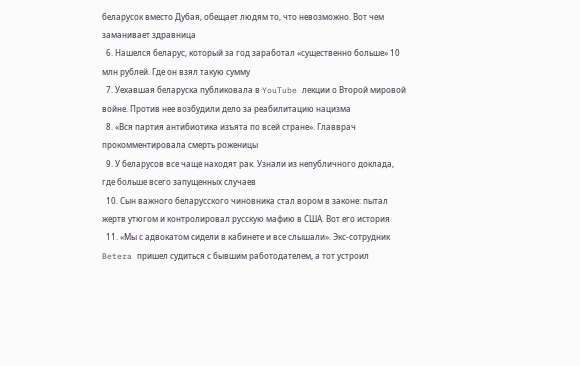беларусок вместо Дубая, обещает людям то, что невозможно. Вот чем заманивает здравница
  6. Нашелся беларус, который за год заработал «существенно больше» 10 млн рублей. Где он взял такую сумму
  7. Уехавшая беларуска публиковала в YouTube лекции о Второй мировой войне. Против нее возбудили дело за реабилитацию нацизма
  8. «Вся партия антибиотика изъята по всей стране». Главврач прокомментировала смерть роженицы
  9. У беларусов все чаще находят рак. Узнали из непубличного доклада, где больше всего запущенных случаев
  10. Сын важного беларусского чиновника стал вором в законе: пытал жертв утюгом и контролировал русскую мафию в США. Вот его история
  11. «Мы с адвокатом сидели в кабинете и все слышали». Экс-сотрудник Betera пришел судиться с бывшим работодателем, а тот устроил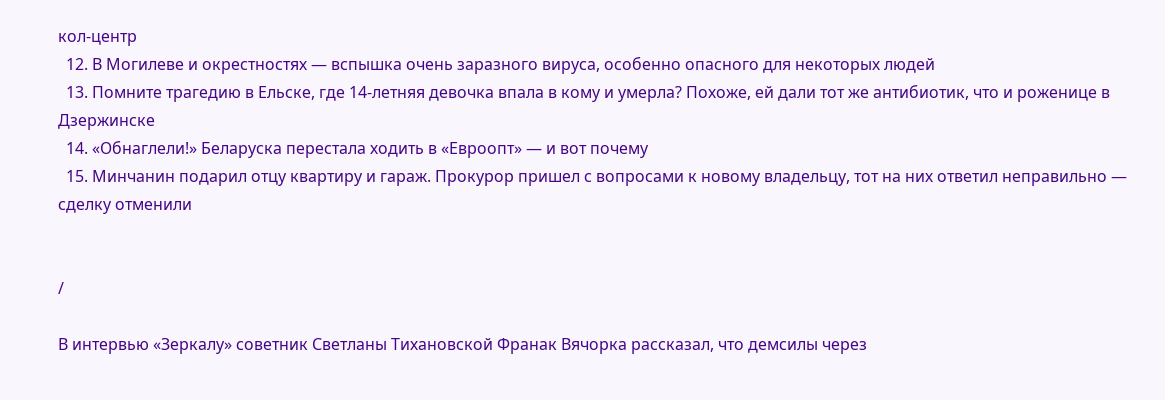кол-центр
  12. В Могилеве и окрестностях — вспышка очень заразного вируса, особенно опасного для некоторых людей
  13. Помните трагедию в Ельске, где 14-летняя девочка впала в кому и умерла? Похоже, ей дали тот же антибиотик, что и роженице в Дзержинске
  14. «Обнаглели!» Беларуска перестала ходить в «Евроопт» — и вот почему
  15. Минчанин подарил отцу квартиру и гараж. Прокурор пришел с вопросами к новому владельцу, тот на них ответил неправильно — сделку отменили


/

В интервью «Зеркалу» советник Светланы Тихановской Франак Вячорка рассказал, что демсилы через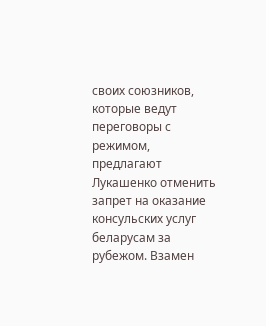своих союзников, которые ведут переговоры с режимом, предлагают Лукашенко отменить запрет на оказание консульских услуг беларусам за рубежом. Взамен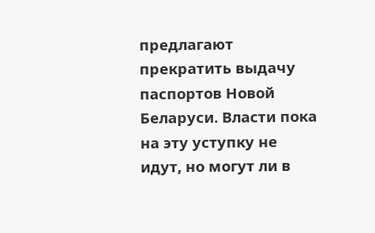предлагают прекратить выдачу паспортов Новой Беларуси. Власти пока на эту уступку не идут, но могут ли в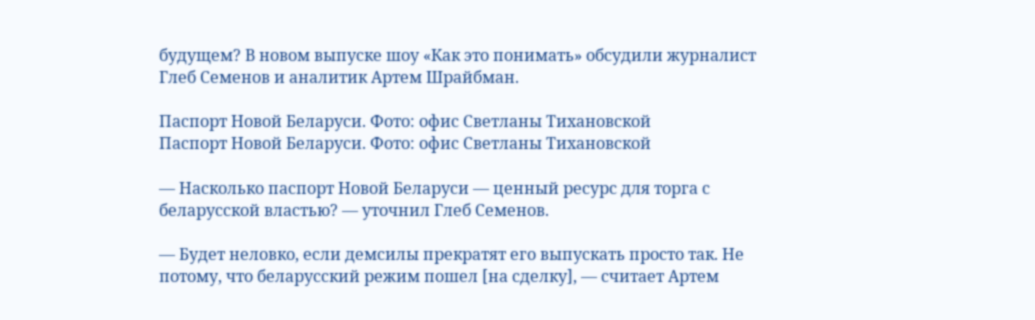будущем? В новом выпуске шоу «Как это понимать» обсудили журналист Глеб Семенов и аналитик Артем Шрайбман.

Паспорт Новой Беларуси. Фото: офис Светланы Тихановской
Паспорт Новой Беларуси. Фото: офис Светланы Тихановской

— Насколько паспорт Новой Беларуси — ценный ресурс для торга с беларусской властью? — уточнил Глеб Семенов.

— Будет неловко, если демсилы прекратят его выпускать просто так. Не потому, что беларусский режим пошел [на сделку], — считает Артем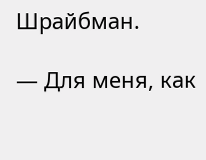Шрайбман.

— Для меня, как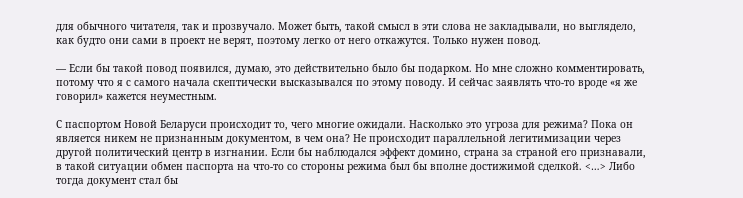для обычного читателя, так и прозвучало. Может быть, такой смысл в эти слова не закладывали, но выглядело, как будто они сами в проект не верят, поэтому легко от него откажутся. Только нужен повод.

— Если бы такой повод появился, думаю, это действительно было бы подарком. Но мне сложно комментировать, потому что я с самого начала скептически высказывался по этому поводу. И сейчас заявлять что-то вроде «я же говорил» кажется неуместным.

С паспортом Новой Беларуси происходит то, чего многие ожидали. Насколько это угроза для режима? Пока он является никем не признанным документом, в чем она? Не происходит параллельной легитимизации через другой политический центр в изгнании. Если бы наблюдался эффект домино, страна за страной его признавали, в такой ситуации обмен паспорта на что-то со стороны режима был бы вполне достижимой сделкой. <…> Либо тогда документ стал бы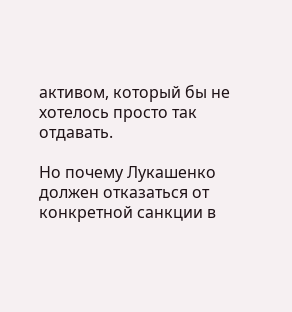активом, который бы не хотелось просто так отдавать.

Но почему Лукашенко должен отказаться от конкретной санкции в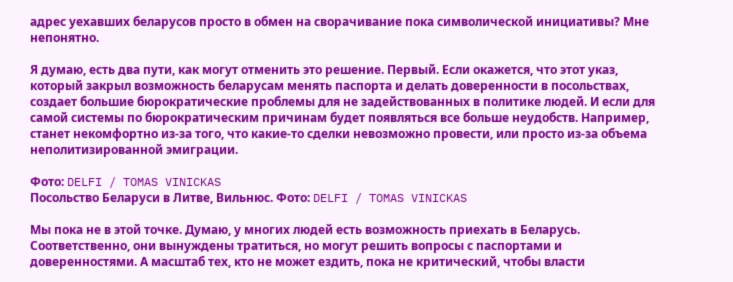адрес уехавших беларусов просто в обмен на сворачивание пока символической инициативы? Мне непонятно.

Я думаю, есть два пути, как могут отменить это решение. Первый. Если окажется, что этот указ, который закрыл возможность беларусам менять паспорта и делать доверенности в посольствах, создает большие бюрократические проблемы для не задействованных в политике людей. И если для самой системы по бюрократическим причинам будет появляться все больше неудобств. Например, станет некомфортно из-за того, что какие-то сделки невозможно провести, или просто из-за объема неполитизированной эмиграции.

Фото: DELFI / TOMAS VINICKAS
Посольство Беларуси в Литве, Вильнюс. Фото: DELFI / TOMAS VINICKAS

Мы пока не в этой точке. Думаю, у многих людей есть возможность приехать в Беларусь. Соответственно, они вынуждены тратиться, но могут решить вопросы с паспортами и доверенностями. А масштаб тех, кто не может ездить, пока не критический, чтобы власти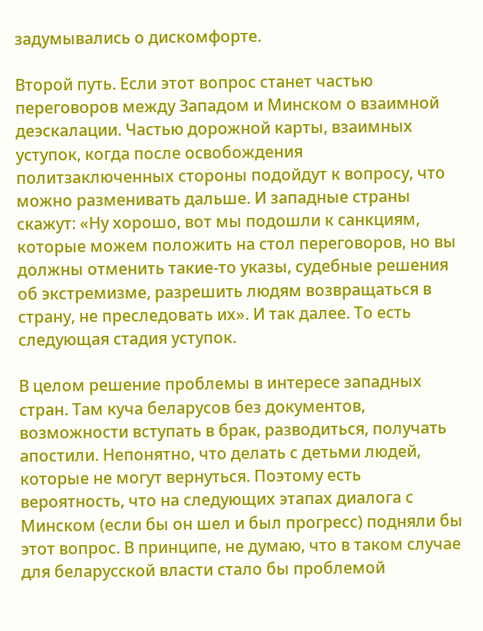задумывались о дискомфорте.

Второй путь. Если этот вопрос станет частью переговоров между Западом и Минском о взаимной деэскалации. Частью дорожной карты, взаимных уступок, когда после освобождения политзаключенных стороны подойдут к вопросу, что можно разменивать дальше. И западные страны скажут: «Ну хорошо, вот мы подошли к санкциям, которые можем положить на стол переговоров, но вы должны отменить такие-то указы, судебные решения об экстремизме, разрешить людям возвращаться в страну, не преследовать их». И так далее. То есть следующая стадия уступок.

В целом решение проблемы в интересе западных стран. Там куча беларусов без документов, возможности вступать в брак, разводиться, получать апостили. Непонятно, что делать с детьми людей, которые не могут вернуться. Поэтому есть вероятность, что на следующих этапах диалога с Минском (если бы он шел и был прогресс) подняли бы этот вопрос. В принципе, не думаю, что в таком случае для беларусской власти стало бы проблемой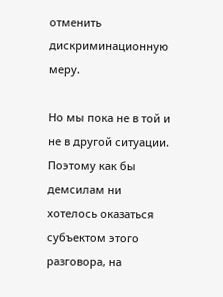отменить дискриминационную меру.

Но мы пока не в той и не в другой ситуации. Поэтому как бы демсилам ни хотелось оказаться субъектом этого разговора, на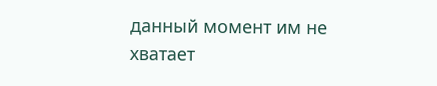данный момент им не хватает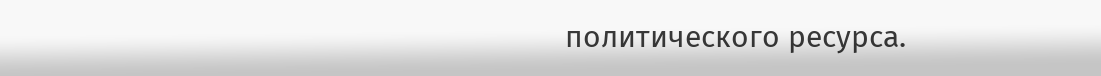политического ресурса.